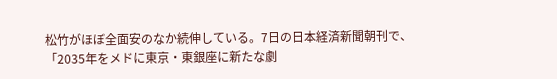松竹がほぼ全面安のなか続伸している。7日の日本経済新聞朝刊で、「2035年をメドに東京・東銀座に新たな劇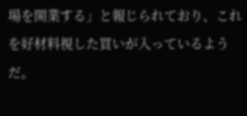場を開業する」と報じられており、これを好材料視した買いが入っているようだ。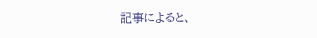記事によると、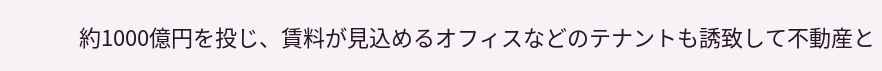約1000億円を投じ、賃料が見込めるオフィスなどのテナントも誘致して不動産と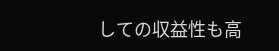しての収益性も高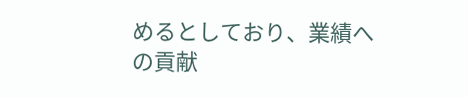めるとしており、業績への貢献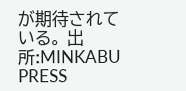が期待されている。 出所:MINKABU PRESS